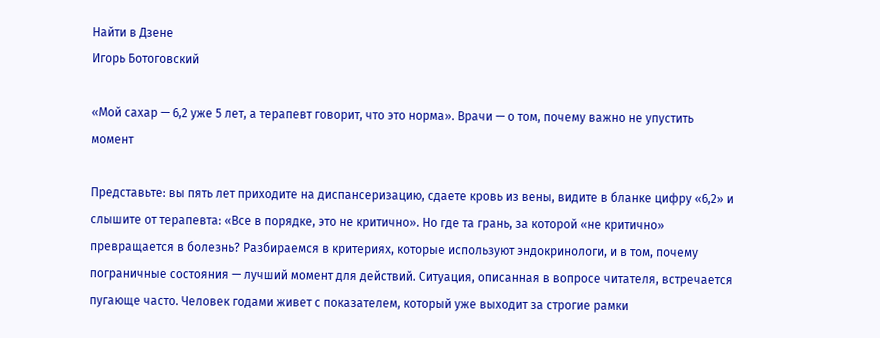Найти в Дзене
Игорь Ботоговский

«Мой сахар — 6,2 уже 5 лет, а терапевт говорит, что это норма». Врачи — о том, почему важно не упустить момент

Представьте: вы пять лет приходите на диспансеризацию, сдаете кровь из вены, видите в бланке цифру «6,2» и слышите от терапевта: «Все в порядке, это не критично». Но где та грань, за которой «не критично» превращается в болезнь? Разбираемся в критериях, которые используют эндокринологи, и в том, почему пограничные состояния — лучший момент для действий. Ситуация, описанная в вопросе читателя, встречается пугающе часто. Человек годами живет с показателем, который уже выходит за строгие рамки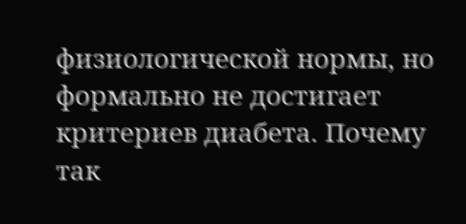физиологической нормы, но формально не достигает критериев диабета. Почему так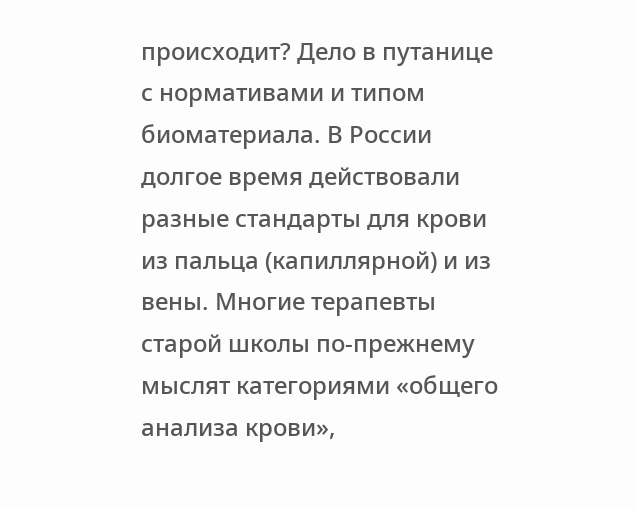происходит? Дело в путанице с нормативами и типом биоматериала. В России долгое время действовали разные стандарты для крови из пальца (капиллярной) и из вены. Многие терапевты старой школы по-прежнему мыслят категориями «общего анализа крови»,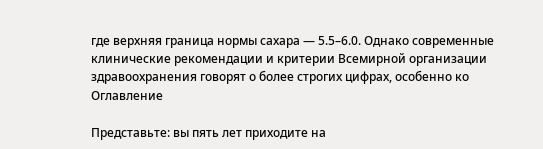где верхняя граница нормы сахара — 5.5–6.0. Однако современные клинические рекомендации и критерии Всемирной организации здравоохранения говорят о более строгих цифрах, особенно ко
Оглавление

Представьте: вы пять лет приходите на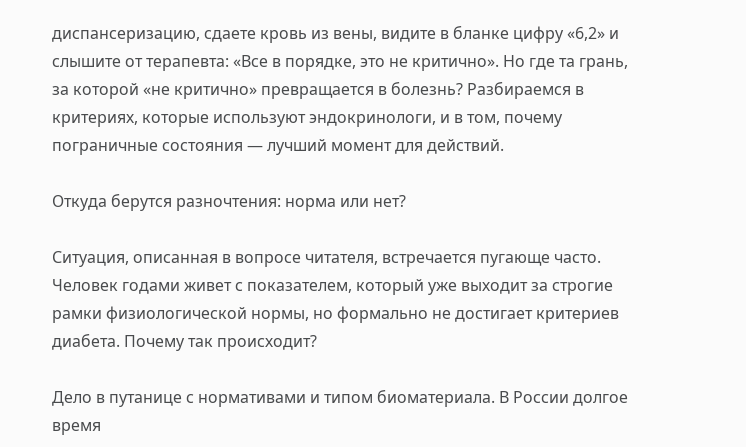диспансеризацию, сдаете кровь из вены, видите в бланке цифру «6,2» и слышите от терапевта: «Все в порядке, это не критично». Но где та грань, за которой «не критично» превращается в болезнь? Разбираемся в критериях, которые используют эндокринологи, и в том, почему пограничные состояния — лучший момент для действий.

Откуда берутся разночтения: норма или нет?

Ситуация, описанная в вопросе читателя, встречается пугающе часто. Человек годами живет с показателем, который уже выходит за строгие рамки физиологической нормы, но формально не достигает критериев диабета. Почему так происходит?

Дело в путанице с нормативами и типом биоматериала. В России долгое время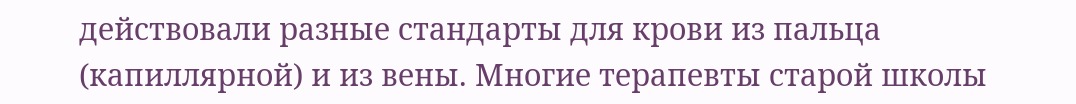действовали разные стандарты для крови из пальца (капиллярной) и из вены. Многие терапевты старой школы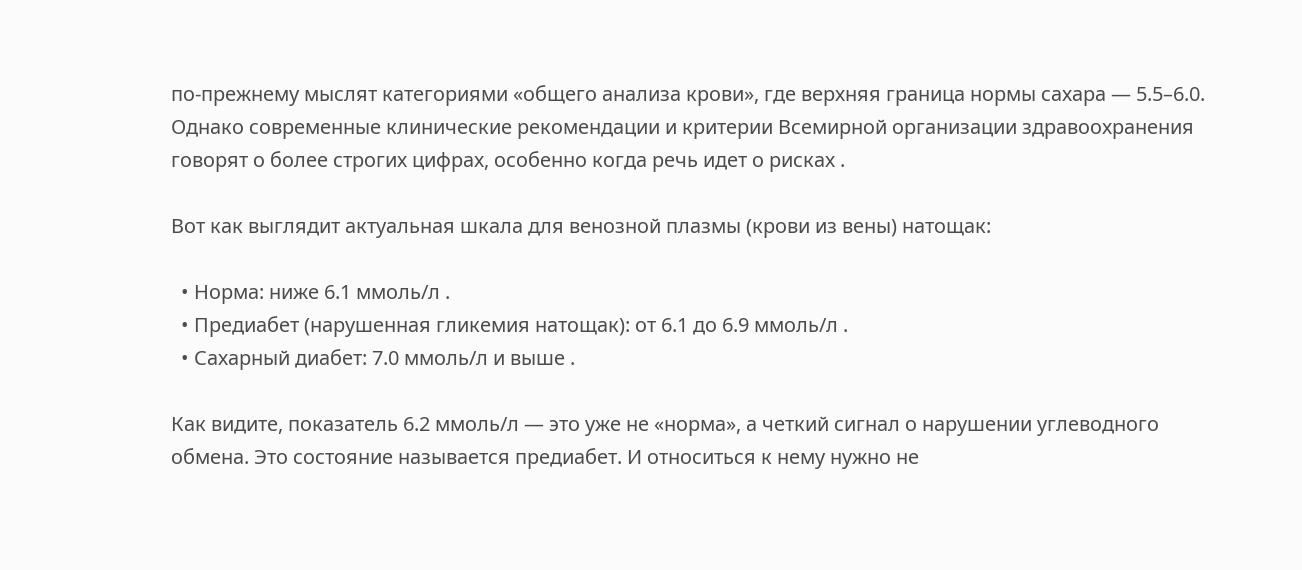по-прежнему мыслят категориями «общего анализа крови», где верхняя граница нормы сахара — 5.5–6.0. Однако современные клинические рекомендации и критерии Всемирной организации здравоохранения говорят о более строгих цифрах, особенно когда речь идет о рисках .

Вот как выглядит актуальная шкала для венозной плазмы (крови из вены) натощак:

  • Норма: ниже 6.1 ммоль/л .
  • Предиабет (нарушенная гликемия натощак): от 6.1 до 6.9 ммоль/л .
  • Сахарный диабет: 7.0 ммоль/л и выше .

Как видите, показатель 6.2 ммоль/л — это уже не «норма», а четкий сигнал о нарушении углеводного обмена. Это состояние называется предиабет. И относиться к нему нужно не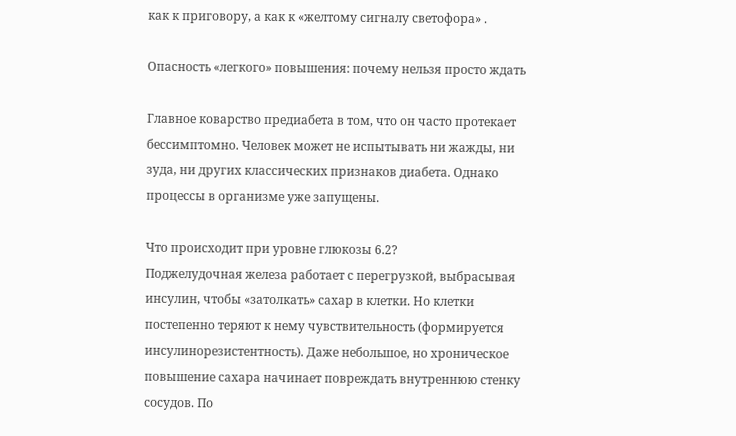как к приговору, а как к «желтому сигналу светофора» .

Опасность «легкого» повышения: почему нельзя просто ждать

Главное коварство предиабета в том, что он часто протекает бессимптомно. Человек может не испытывать ни жажды, ни зуда, ни других классических признаков диабета. Однако процессы в организме уже запущены.

Что происходит при уровне глюкозы 6.2?
Поджелудочная железа работает с перегрузкой, выбрасывая инсулин, чтобы «затолкать» сахар в клетки. Но клетки постепенно теряют к нему чувствительность (формируется инсулинорезистентность). Даже небольшое, но хроническое повышение сахара начинает повреждать внутреннюю стенку сосудов. По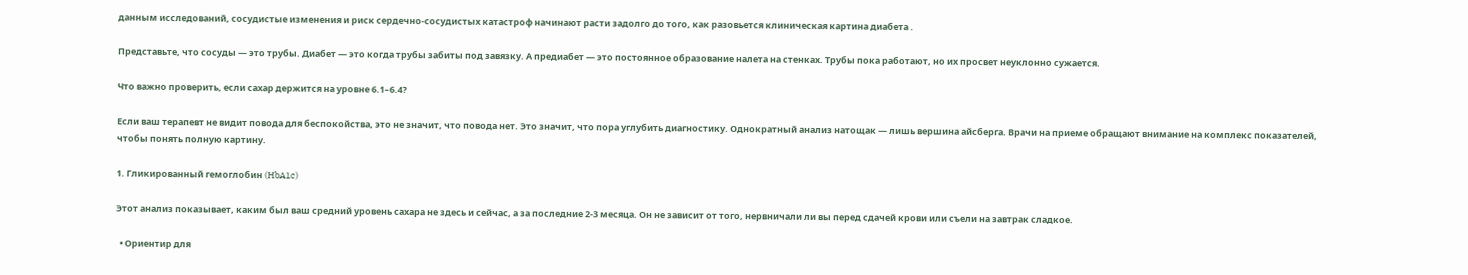данным исследований, сосудистые изменения и риск сердечно-сосудистых катастроф начинают расти задолго до того, как разовьется клиническая картина диабета .

Представьте, что сосуды — это трубы. Диабет — это когда трубы забиты под завязку. А предиабет — это постоянное образование налета на стенках. Трубы пока работают, но их просвет неуклонно сужается.

Что важно проверить, если сахар держится на уровне 6.1–6.4?

Если ваш терапевт не видит повода для беспокойства, это не значит, что повода нет. Это значит, что пора углубить диагностику. Однократный анализ натощак — лишь вершина айсберга. Врачи на приеме обращают внимание на комплекс показателей, чтобы понять полную картину.

1. Гликированный гемоглобин (HbA1c)

Этот анализ показывает, каким был ваш средний уровень сахара не здесь и сейчас, а за последние 2-3 месяца. Он не зависит от того, нервничали ли вы перед сдачей крови или съели на завтрак сладкое.

  • Ориентир для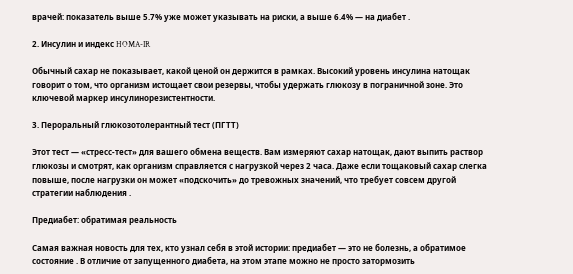врачей: показатель выше 5.7% уже может указывать на риски, а выше 6.4% — на диабет .

2. Инсулин и индекс HOMA-IR

Обычный сахар не показывает, какой ценой он держится в рамках. Высокий уровень инсулина натощак говорит о том, что организм истощает свои резервы, чтобы удержать глюкозу в пограничной зоне. Это ключевой маркер инсулинорезистентности.

3. Пероральный глюкозотолерантный тест (ПГТТ)

Этот тест — «стресс-тест» для вашего обмена веществ. Вам измеряют сахар натощак, дают выпить раствор глюкозы и смотрят, как организм справляется с нагрузкой через 2 часа. Даже если тощаковый сахар слегка повыше, после нагрузки он может «подскочить» до тревожных значений, что требует совсем другой стратегии наблюдения .

Предиабет: обратимая реальность

Самая важная новость для тех, кто узнал себя в этой истории: предиабет — это не болезнь, а обратимое состояние . В отличие от запущенного диабета, на этом этапе можно не просто затормозить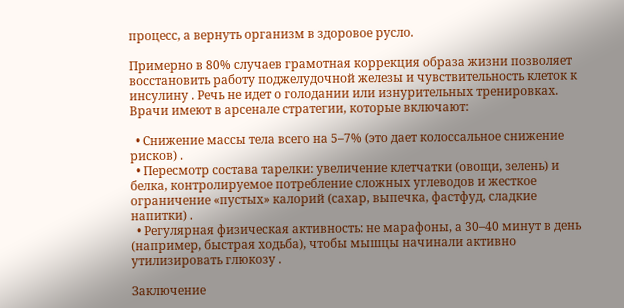процесс, а вернуть организм в здоровое русло.

Примерно в 80% случаев грамотная коррекция образа жизни позволяет восстановить работу поджелудочной железы и чувствительность клеток к инсулину . Речь не идет о голодании или изнурительных тренировках. Врачи имеют в арсенале стратегии, которые включают:

  • Снижение массы тела всего на 5–7% (это дает колоссальное снижение рисков) .
  • Пересмотр состава тарелки: увеличение клетчатки (овощи, зелень) и белка, контролируемое потребление сложных углеводов и жесткое ограничение «пустых» калорий (сахар, выпечка, фастфуд, сладкие напитки) .
  • Регулярная физическая активность: не марафоны, а 30–40 минут в день (например, быстрая ходьба), чтобы мышцы начинали активно утилизировать глюкозу .

Заключение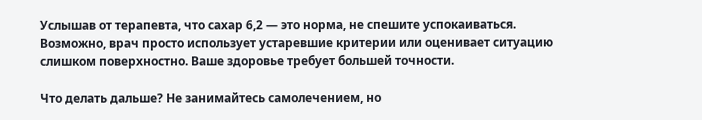Услышав от терапевта, что сахар 6,2 — это норма, не спешите успокаиваться. Возможно, врач просто использует устаревшие критерии или оценивает ситуацию слишком поверхностно. Ваше здоровье требует большей точности.

Что делать дальше? Не занимайтесь самолечением, но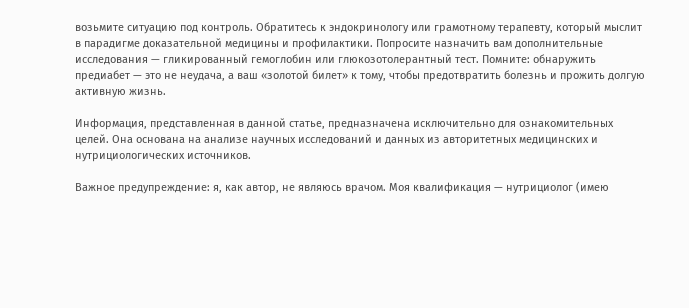возьмите ситуацию под контроль. Обратитесь к эндокринологу или грамотному терапевту, который мыслит в парадигме доказательной медицины и профилактики. Попросите назначить вам дополнительные исследования — гликированный гемоглобин или глюкозотолерантный тест. Помните: обнаружить предиабет — это не неудача, а ваш «золотой билет» к тому, чтобы предотвратить болезнь и прожить долгую активную жизнь.

Информация, представленная в данной статье, предназначена исключительно для ознакомительных целей. Она основана на анализе научных исследований и данных из авторитетных медицинских и нутрициологических источников.

Важное предупреждение: я, как автор, не являюсь врачом. Моя квалификация — нутрициолог (имею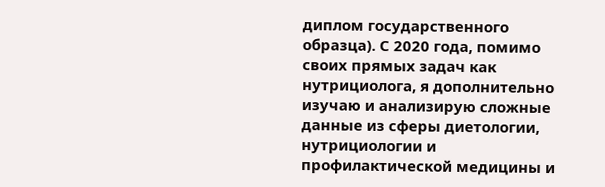диплом государственного образца). С 2020 года, помимо своих прямых задач как нутрициолога, я дополнительно изучаю и анализирую сложные данные из сферы диетологии, нутрициологии и профилактической медицины и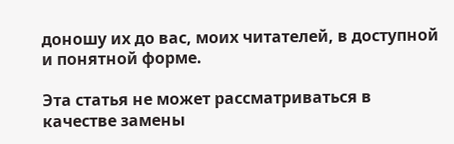доношу их до вас, моих читателей, в доступной и понятной форме.

Эта статья не может рассматриваться в качестве замены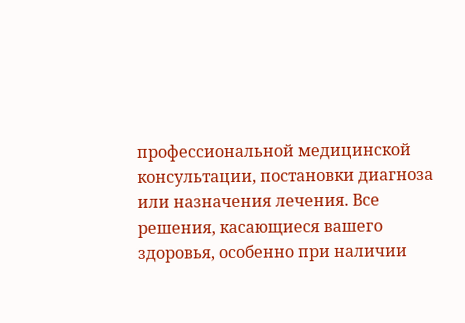профессиональной медицинской консультации, постановки диагноза или назначения лечения. Все решения, касающиеся вашего здоровья, особенно при наличии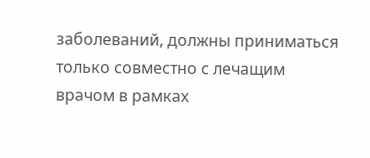заболеваний, должны приниматься только совместно с лечащим врачом в рамках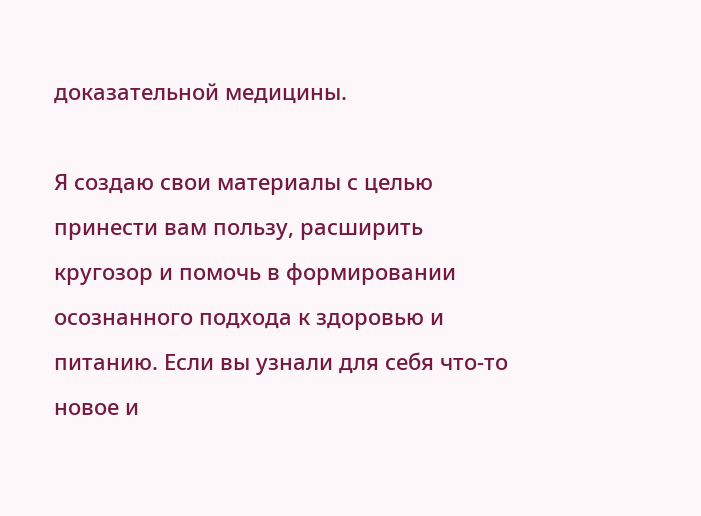доказательной медицины.

Я создаю свои материалы с целью принести вам пользу, расширить кругозор и помочь в формировании осознанного подхода к здоровью и питанию. Если вы узнали для себя что-то новое и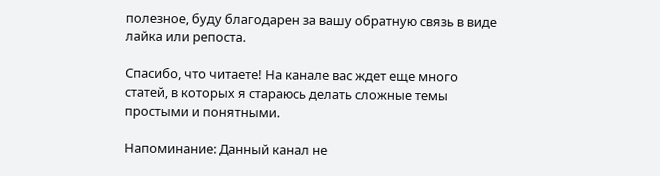полезное, буду благодарен за вашу обратную связь в виде лайка или репоста.

Спасибо, что читаете! На канале вас ждет еще много статей, в которых я стараюсь делать сложные темы простыми и понятными.

Напоминание: Данный канал не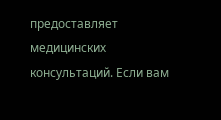предоставляет медицинских консультаций. Если вам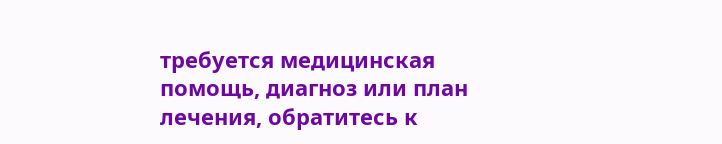требуется медицинская помощь, диагноз или план лечения, обратитесь к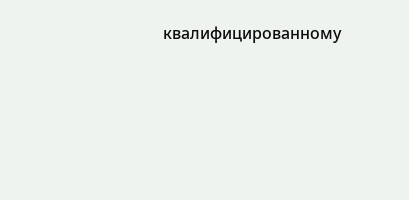квалифицированному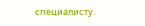специалисту.